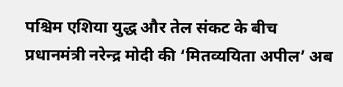पश्चिम एशिया युद्ध और तेल संकट के बीच प्रधानमंत्री नरेन्द्र मोदी की ‘मितव्ययिता अपील’ अब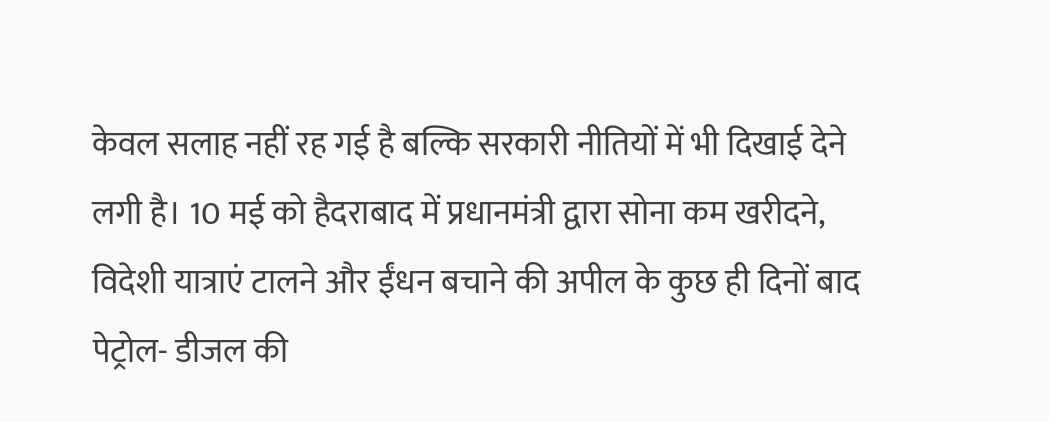केवल सलाह नहीं रह गई है बल्कि सरकारी नीतियों में भी दिखाई देने लगी है। 10 मई को हैदराबाद में प्रधानमंत्री द्वारा सोना कम खरीदने, विदेशी यात्राएं टालने और ईंधन बचाने की अपील के कुछ ही दिनों बाद पेट्रोल- डीजल की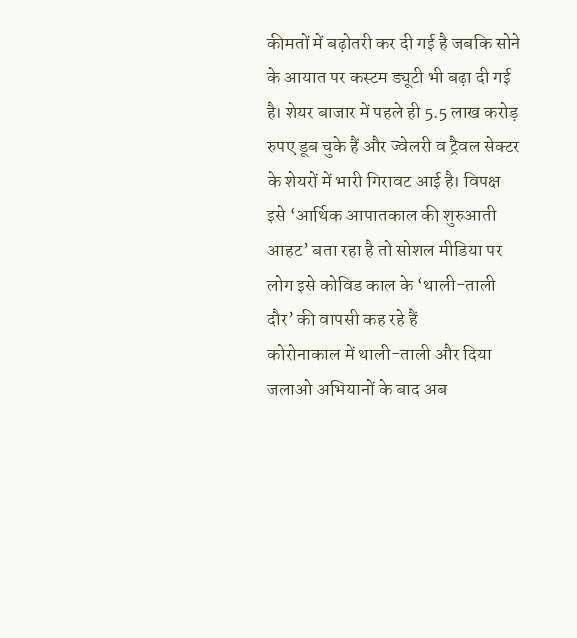कीमतों में बढ़ोतरी कर दी गई है जबकि सोने के आयात पर कस्टम ड्यूटी भी बढ़ा दी गई है। शेयर बाजार में पहले ही 5.5 लाख करोड़ रुपए डूब चुके हैं और ज्वेलरी व ट्रैवल सेक्टर के शेयरों में भारी गिरावट आई है। विपक्ष इसे ‘आर्थिक आपातकाल की शुरुआती आहट’ बता रहा है तो सोशल मीडिया पर लोग इसे कोविड काल के ‘थाली-ताली दौर’ की वापसी कह रहे हैं
कोरोनाकाल में थाली-ताली और दिया जलाओ अभियानों के बाद अब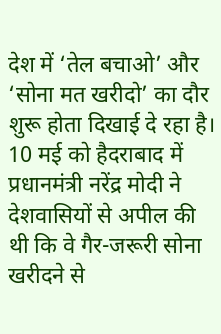देश में ‘तेल बचाओ’ और ‘सोना मत खरीदो’ का दौर शुरू होता दिखाई दे रहा है। 10 मई को हैदराबाद में प्रधानमंत्री नरेंद्र मोदी ने देशवासियों से अपील की थी कि वे गैर-जरूरी सोना खरीदने से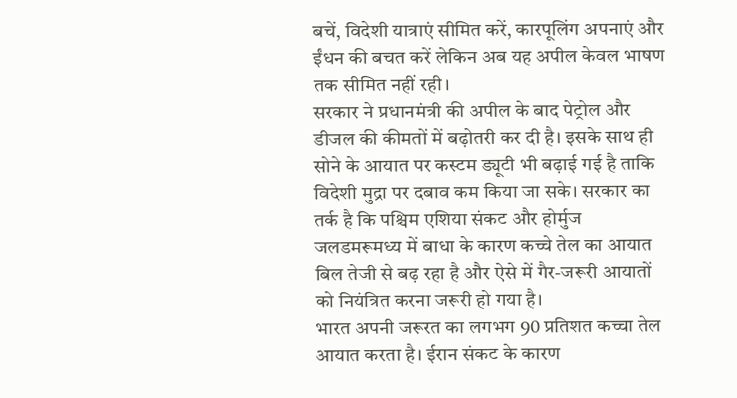बचें, विदेशी यात्राएं सीमित करें, कारपूलिंग अपनाएं और ईंधन की बचत करें लेकिन अब यह अपील केवल भाषण तक सीमित नहीं रही।
सरकार ने प्रधानमंत्री की अपील के बाद पेट्रोल और डीजल की कीमतों में बढ़ोतरी कर दी है। इसके साथ ही सोने के आयात पर कस्टम ड्यूटी भी बढ़ाई गई है ताकि विदेशी मुद्रा पर दबाव कम किया जा सके। सरकार का तर्क है कि पश्चिम एशिया संकट और होर्मुज जलडमरूमध्य में बाधा के कारण कच्चे तेल का आयात बिल तेजी से बढ़ रहा है और ऐसे में गैर-जरूरी आयातों को नियंत्रित करना जरूरी हो गया है।
भारत अपनी जरूरत का लगभग 90 प्रतिशत कच्चा तेल आयात करता है। ईरान संकट के कारण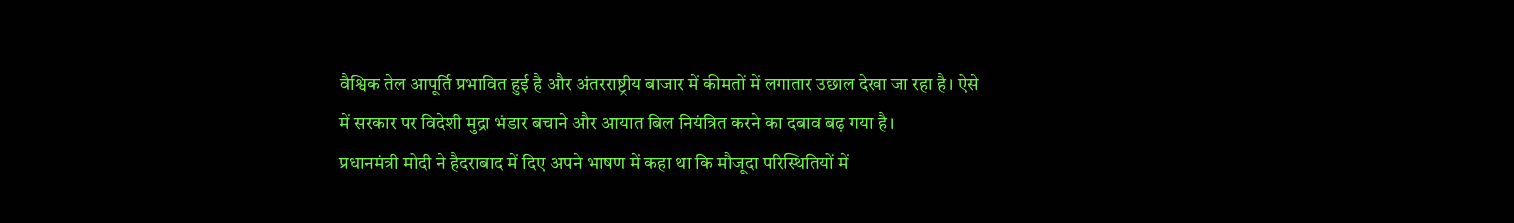वैश्विक तेल आपूर्ति प्रभावित हुई है और अंतरराष्ट्रीय बाजार में कीमतों में लगातार उछाल देखा जा रहा है। ऐसे में सरकार पर विदेशी मुद्रा भंडार बचाने और आयात बिल नियंत्रित करने का दबाव बढ़ गया है।
प्रधानमंत्री मोदी ने हैदराबाद में दिए अपने भाषण में कहा था कि मौजूदा परिस्थितियों में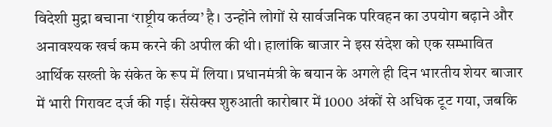विदेशी मुद्रा बचाना ‘राष्ट्रीय कर्तव्य’ है। उन्होंने लोगों से सार्वजनिक परिवहन का उपयोग बढ़ाने और अनावश्यक खर्च कम करने की अपील की थी। हालांकि बाजार ने इस संदेश को एक सम्भावित आर्थिक सख्ती के संकेत के रूप में लिया। प्रधानमंत्री के बयान के अगले ही दिन भारतीय शेयर बाजार में भारी गिरावट दर्ज की गई। सेंसेक्स शुरुआती कारोबार में 1000 अंकों से अधिक टूट गया, जबकि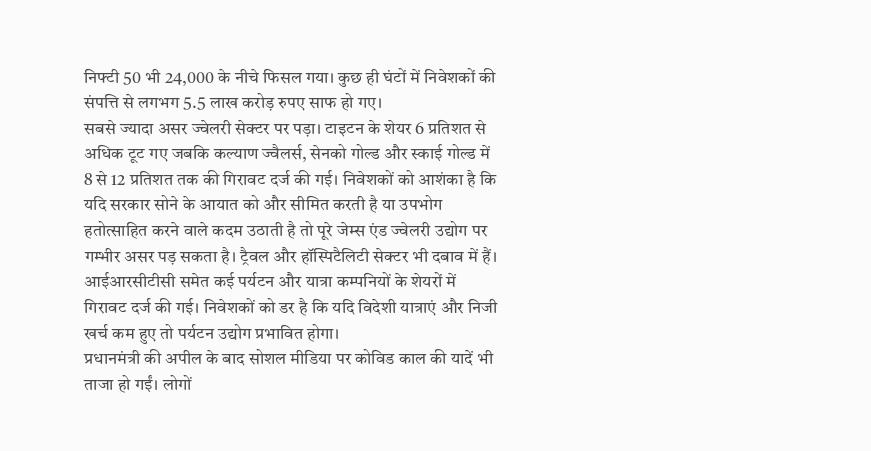निफ्टी 50 भी 24,000 के नीचे फिसल गया। कुछ ही घंटों में निवेशकों की संपत्ति से लगभग 5.5 लाख करोड़ रुपए साफ हो गए।
सबसे ज्यादा असर ज्वेलरी सेक्टर पर पड़ा। टाइटन के शेयर 6 प्रतिशत से अधिक टूट गए जबकि कल्याण ज्वैलर्स, सेनको गोल्ड और स्काई गोल्ड में 8 से 12 प्रतिशत तक की गिरावट दर्ज की गई। निवेशकों को आशंका है कि यदि सरकार सोने के आयात को और सीमित करती है या उपभोग हतोत्साहित करने वाले कदम उठाती है तो पूरे जेम्स एंड ज्वेलरी उद्योग पर गम्भीर असर पड़ सकता है। ट्रैवल और हॉस्पिटैलिटी सेक्टर भी दबाव में हैं। आईआरसीटीसी समेत कई पर्यटन और यात्रा कम्पनियों के शेयरों में गिरावट दर्ज की गई। निवेशकों को डर है कि यदि विदेशी यात्राएं और निजी खर्च कम हुए तो पर्यटन उद्योग प्रभावित होगा।
प्रधानमंत्री की अपील के बाद सोशल मीडिया पर कोविड काल की यादें भी ताजा हो गईं। लोगों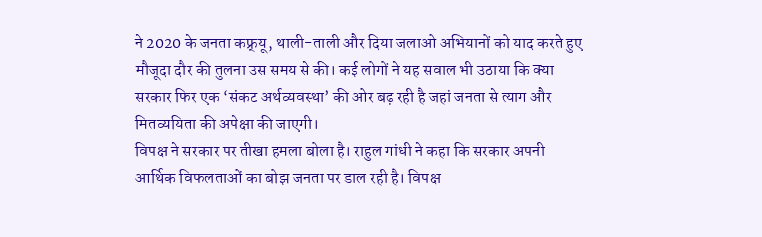ने 2020 के जनता कफ्र्यू, थाली-ताली और दिया जलाओ अभियानों को याद करते हुए मौजूदा दौर की तुलना उस समय से की। कई लोगों ने यह सवाल भी उठाया कि क्या सरकार फिर एक ‘संकट अर्थव्यवस्था’ की ओर बढ़ रही है जहां जनता से त्याग और मितव्ययिता की अपेक्षा की जाएगी।
विपक्ष ने सरकार पर तीखा हमला बोला है। राहुल गांधी ने कहा कि सरकार अपनी आर्थिक विफलताओं का बोझ जनता पर डाल रही है। विपक्ष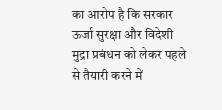का आरोप है कि सरकार ऊर्जा सुरक्षा और विदेशी मुद्रा प्रबंधन को लेकर पहले से तैयारी करने में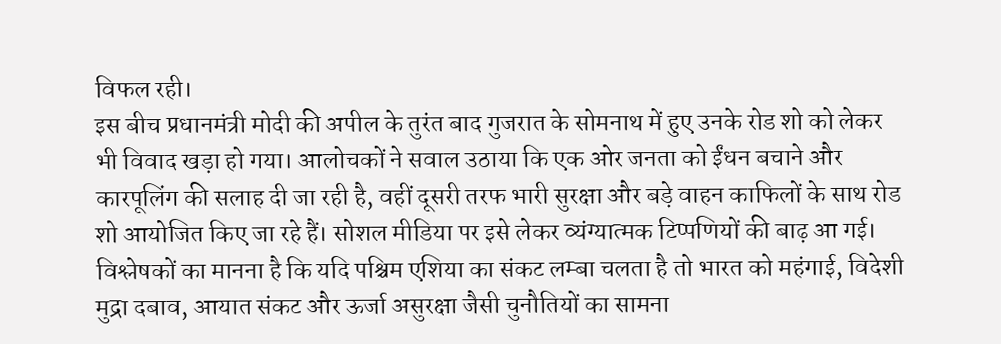विफल रही।
इस बीच प्रधानमंत्री मोदी की अपील के तुरंत बाद गुजरात के सोमनाथ में हुए उनके रोड शो को लेकर भी विवाद खड़ा हो गया। आलोचकों ने सवाल उठाया कि एक ओर जनता को ईंधन बचाने और कारपूलिंग की सलाह दी जा रही है, वहीं दूसरी तरफ भारी सुरक्षा और बड़े वाहन काफिलों के साथ रोड शो आयोजित किए जा रहे हैं। सोशल मीडिया पर इसे लेकर व्यंग्यात्मक टिप्पणियों की बाढ़ आ गई।
विश्लेषकों का मानना है कि यदि पश्चिम एशिया का संकट लम्बा चलता है तो भारत को महंगाई, विदेशी मुद्रा दबाव, आयात संकट और ऊर्जा असुरक्षा जैसी चुनौतियों का सामना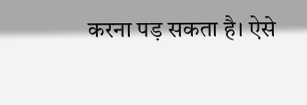करना पड़ सकता है। ऐसे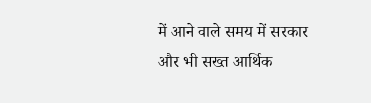में आने वाले समय में सरकार और भी सख्त आर्थिक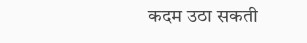कदम उठा सकती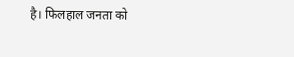है। फिलहाल जनता को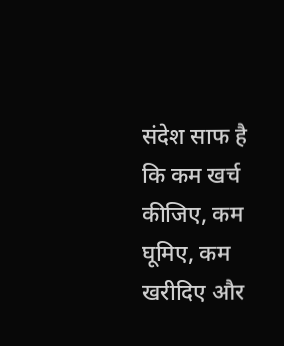संदेश साफ है कि कम खर्च कीजिए, कम घूमिए, कम खरीदिए और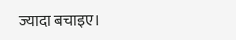ज्यादा बचाइए।